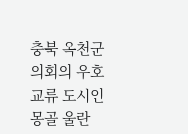충북 옥천군의회의 우호교류 도시인 몽골 울란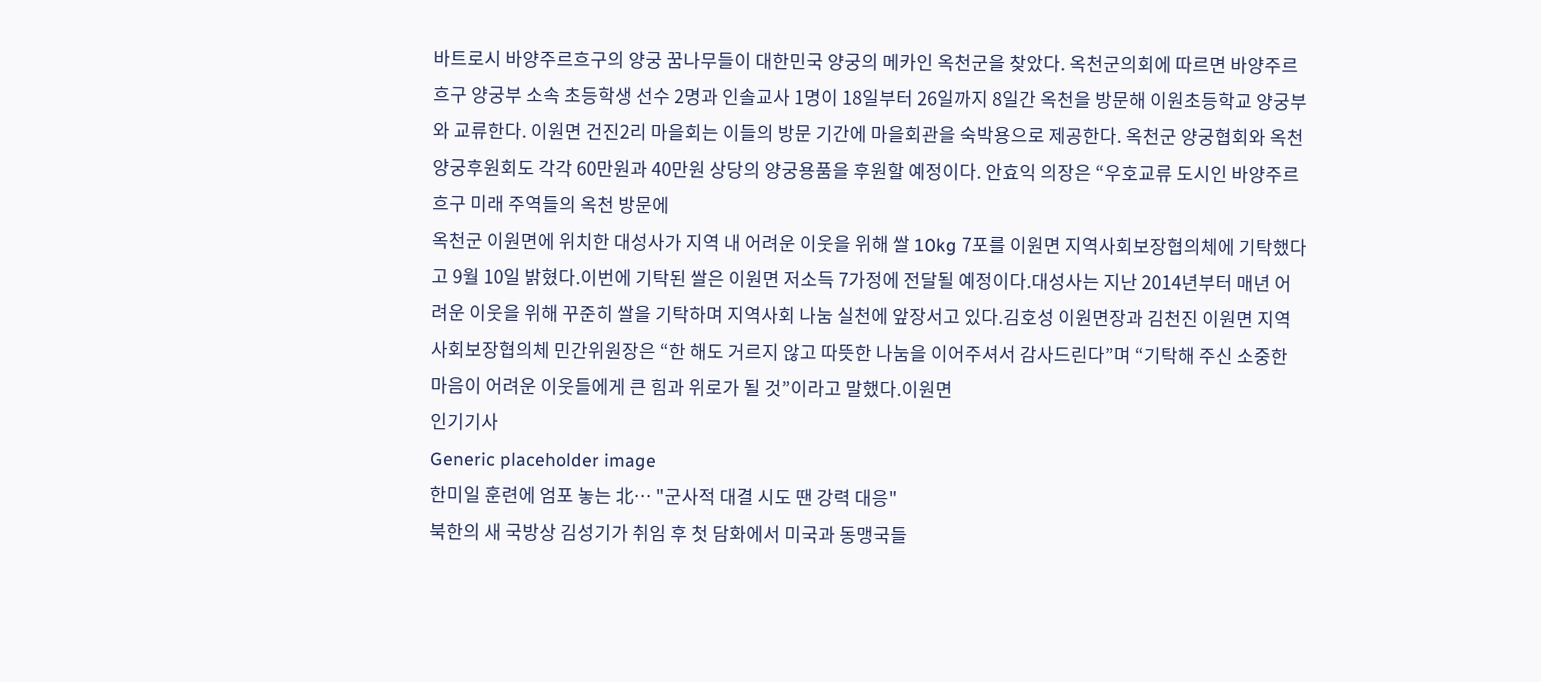바트로시 바양주르흐구의 양궁 꿈나무들이 대한민국 양궁의 메카인 옥천군을 찾았다. 옥천군의회에 따르면 바양주르흐구 양궁부 소속 초등학생 선수 2명과 인솔교사 1명이 18일부터 26일까지 8일간 옥천을 방문해 이원초등학교 양궁부와 교류한다. 이원면 건진2리 마을회는 이들의 방문 기간에 마을회관을 숙박용으로 제공한다. 옥천군 양궁협회와 옥천양궁후원회도 각각 60만원과 40만원 상당의 양궁용품을 후원할 예정이다. 안효익 의장은 “우호교류 도시인 바양주르흐구 미래 주역들의 옥천 방문에
옥천군 이원면에 위치한 대성사가 지역 내 어려운 이웃을 위해 쌀 10kg 7포를 이원면 지역사회보장협의체에 기탁했다고 9월 10일 밝혔다.이번에 기탁된 쌀은 이원면 저소득 7가정에 전달될 예정이다.대성사는 지난 2014년부터 매년 어려운 이웃을 위해 꾸준히 쌀을 기탁하며 지역사회 나눔 실천에 앞장서고 있다.김호성 이원면장과 김천진 이원면 지역사회보장협의체 민간위원장은 “한 해도 거르지 않고 따뜻한 나눔을 이어주셔서 감사드린다”며 “기탁해 주신 소중한 마음이 어려운 이웃들에게 큰 힘과 위로가 될 것”이라고 말했다.이원면
인기기사
Generic placeholder image
한미일 훈련에 엄포 놓는 北… "군사적 대결 시도 땐 강력 대응"
북한의 새 국방상 김성기가 취임 후 첫 담화에서 미국과 동맹국들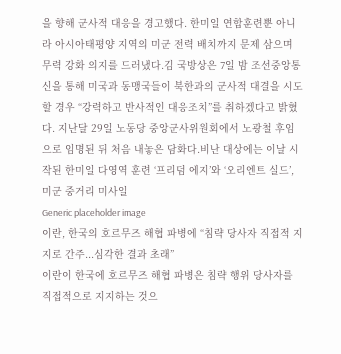을 향해 군사적 대응을 경고했다. 한미일 연합훈련뿐 아니라 아시아태평양 지역의 미군 전력 배치까지 문제 삼으며 무력 강화 의지를 드러냈다.김 국방상은 7일 밤 조선중앙통신을 통해 미국과 동맹국들이 북한과의 군사적 대결을 시도할 경우 “강력하고 반사적인 대응조치”를 취하겠다고 밝혔다. 지난달 29일 노동당 중앙군사위원회에서 노광철 후임으로 임명된 뒤 처음 내놓은 담화다.비난 대상에는 이날 시작된 한미일 다영역 훈련 ‘프리덤 에지’와 ‘오리엔트 실드’, 미군 중거리 미사일
Generic placeholder image
이란, 한국의 호르무즈 해협 파병에 “침략 당사자 직접적 지지로 간주...심각한 결과 초래”
이란이 한국에 호르무즈 해협 파병은 침략 행위 당사자를 직접적으로 지지하는 것으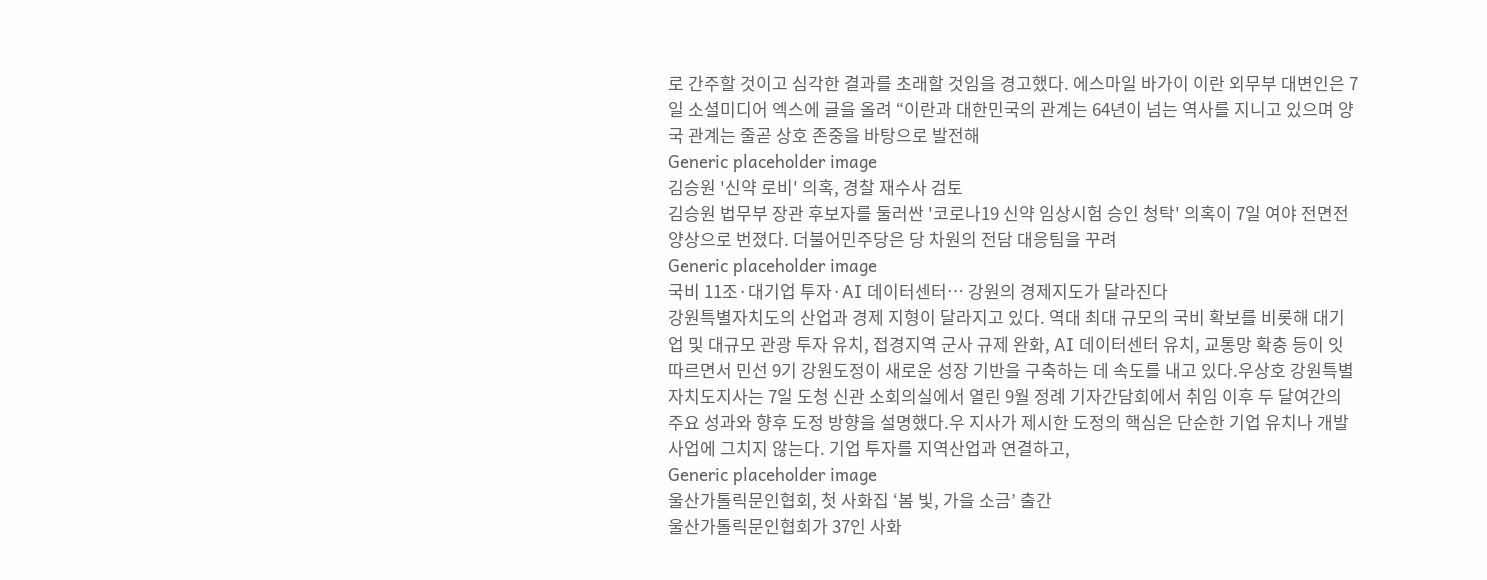로 간주할 것이고 심각한 결과를 초래할 것임을 경고했다. 에스마일 바가이 이란 외무부 대변인은 7일 소셜미디어 엑스에 글을 올려 “이란과 대한민국의 관계는 64년이 넘는 역사를 지니고 있으며 양국 관계는 줄곧 상호 존중을 바탕으로 발전해
Generic placeholder image
김승원 '신약 로비' 의혹, 경찰 재수사 검토
김승원 법무부 장관 후보자를 둘러싼 '코로나19 신약 임상시험 승인 청탁' 의혹이 7일 여야 전면전 양상으로 번졌다. 더불어민주당은 당 차원의 전담 대응팀을 꾸려
Generic placeholder image
국비 11조·대기업 투자·AI 데이터센터… 강원의 경제지도가 달라진다
강원특별자치도의 산업과 경제 지형이 달라지고 있다. 역대 최대 규모의 국비 확보를 비롯해 대기업 및 대규모 관광 투자 유치, 접경지역 군사 규제 완화, AI 데이터센터 유치, 교통망 확충 등이 잇따르면서 민선 9기 강원도정이 새로운 성장 기반을 구축하는 데 속도를 내고 있다.우상호 강원특별자치도지사는 7일 도청 신관 소회의실에서 열린 9월 정례 기자간담회에서 취임 이후 두 달여간의 주요 성과와 향후 도정 방향을 설명했다.우 지사가 제시한 도정의 핵심은 단순한 기업 유치나 개발사업에 그치지 않는다. 기업 투자를 지역산업과 연결하고,
Generic placeholder image
울산가톨릭문인협회, 첫 사화집 ‘봄 빛, 가을 소금’ 출간
울산가톨릭문인협회가 37인 사화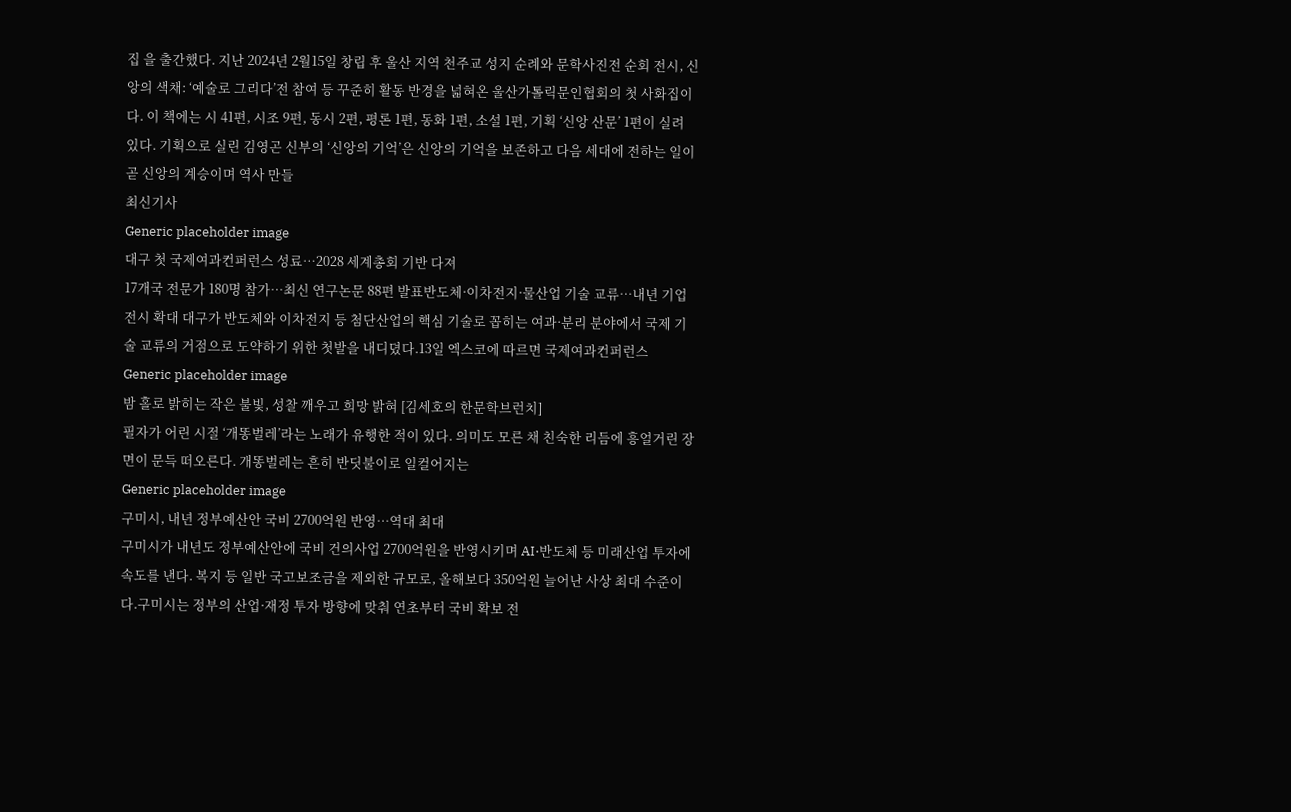집 을 출간했다. 지난 2024년 2월15일 창립 후 울산 지역 천주교 성지 순례와 문학사진전 순회 전시, 신앙의 색채: ‘예술로 그리다’전 참여 등 꾸준히 활동 반경을 넓혀온 울산가톨릭문인협회의 첫 사화집이다. 이 책에는 시 41편, 시조 9편, 동시 2편, 평론 1편, 동화 1편, 소설 1편, 기획 ‘신앙 산문’ 1편이 실려 있다. 기획으로 실린 김영곤 신부의 ‘신앙의 기억’은 신앙의 기억을 보존하고 다음 세대에 전하는 일이 곧 신앙의 계승이며 역사 만들
최신기사
Generic placeholder image
대구 첫 국제여과컨퍼런스 성료…2028 세계총회 기반 다져
17개국 전문가 180명 참가…최신 연구논문 88편 발표반도체·이차전지·물산업 기술 교류…내년 기업 전시 확대 대구가 반도체와 이차전지 등 첨단산업의 핵심 기술로 꼽히는 여과·분리 분야에서 국제 기술 교류의 거점으로 도약하기 위한 첫발을 내디뎠다.13일 엑스코에 따르면 국제여과컨퍼런스
Generic placeholder image
밤 홀로 밝히는 작은 불빛, 성찰 깨우고 희망 밝혀 [김세호의 한문학브런치]
필자가 어린 시절 ‘개똥벌레’라는 노래가 유행한 적이 있다. 의미도 모른 채 친숙한 리듬에 흥얼거린 장면이 문득 떠오른다. 개똥벌레는 흔히 반딧불이로 일컬어지는
Generic placeholder image
구미시, 내년 정부예산안 국비 2700억원 반영…역대 최대
구미시가 내년도 정부예산안에 국비 건의사업 2700억원을 반영시키며 AI·반도체 등 미래산업 투자에 속도를 낸다. 복지 등 일반 국고보조금을 제외한 규모로, 올해보다 350억원 늘어난 사상 최대 수준이다.구미시는 정부의 산업·재정 투자 방향에 맞춰 연초부터 국비 확보 전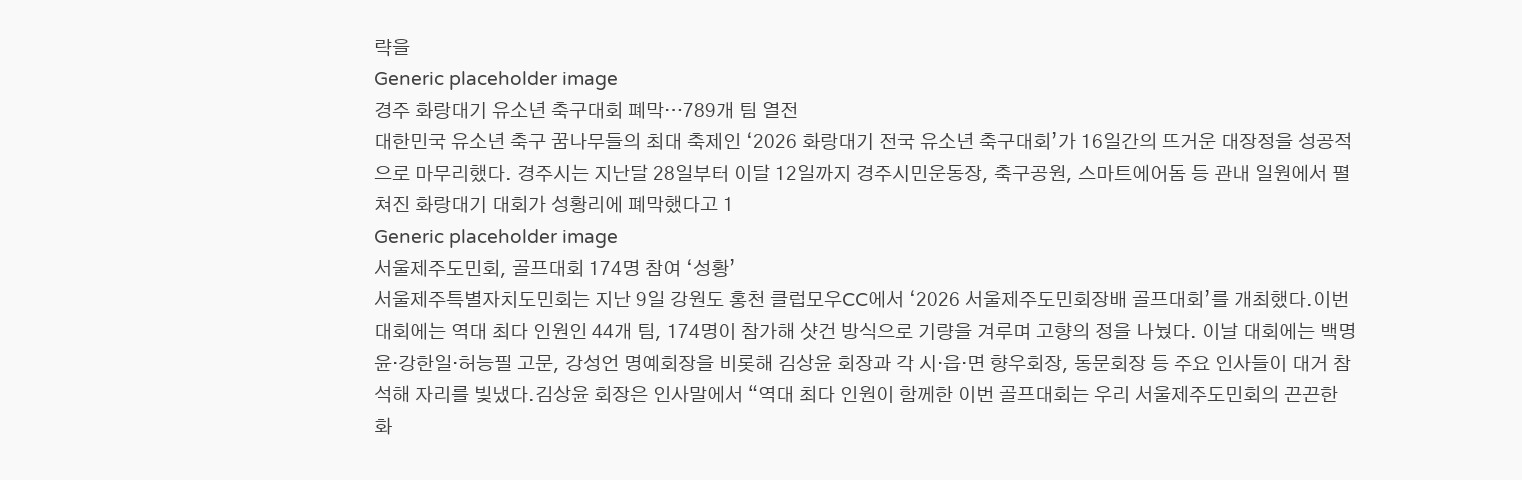략을
Generic placeholder image
경주 화랑대기 유소년 축구대회 폐막…789개 팀 열전
대한민국 유소년 축구 꿈나무들의 최대 축제인 ‘2026 화랑대기 전국 유소년 축구대회’가 16일간의 뜨거운 대장정을 성공적으로 마무리했다. 경주시는 지난달 28일부터 이달 12일까지 경주시민운동장, 축구공원, 스마트에어돔 등 관내 일원에서 펼쳐진 화랑대기 대회가 성황리에 폐막했다고 1
Generic placeholder image
서울제주도민회, 골프대회 174명 참여 ‘성황’
서울제주특별자치도민회는 지난 9일 강원도 홍천 클럽모우CC에서 ‘2026 서울제주도민회장배 골프대회’를 개최했다.이번 대회에는 역대 최다 인원인 44개 팀, 174명이 참가해 샷건 방식으로 기량을 겨루며 고향의 정을 나눴다. 이날 대회에는 백명윤·강한일·허능필 고문, 강성언 명예회장을 비롯해 김상윤 회장과 각 시·읍·면 향우회장, 동문회장 등 주요 인사들이 대거 참석해 자리를 빛냈다.김상윤 회장은 인사말에서 “역대 최다 인원이 함께한 이번 골프대회는 우리 서울제주도민회의 끈끈한 화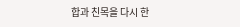합과 친목을 다시 한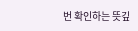번 확인하는 뜻깊